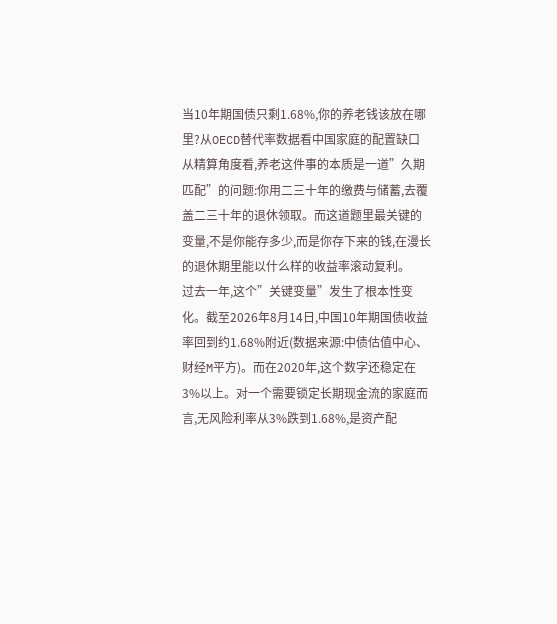当10年期国债只剩1.68%,你的养老钱该放在哪里?从OECD替代率数据看中国家庭的配置缺口
从精算角度看,养老这件事的本质是一道”久期匹配”的问题:你用二三十年的缴费与储蓄,去覆盖二三十年的退休领取。而这道题里最关键的变量,不是你能存多少,而是你存下来的钱,在漫长的退休期里能以什么样的收益率滚动复利。
过去一年,这个”关键变量”发生了根本性变化。截至2026年8月14日,中国10年期国债收益率回到约1.68%附近(数据来源:中债估值中心、财经M平方)。而在2020年,这个数字还稳定在3%以上。对一个需要锁定长期现金流的家庭而言,无风险利率从3%跌到1.68%,是资产配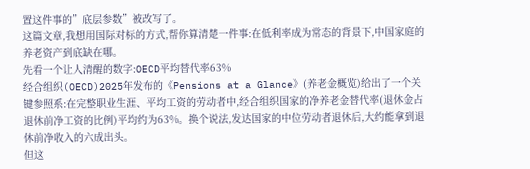置这件事的”底层参数”被改写了。
这篇文章,我想用国际对标的方式,帮你算清楚一件事:在低利率成为常态的背景下,中国家庭的养老资产到底缺在哪。
先看一个让人清醒的数字:OECD平均替代率63%
经合组织(OECD)2025年发布的《Pensions at a Glance》(养老金概览)给出了一个关键参照系:在完整职业生涯、平均工资的劳动者中,经合组织国家的净养老金替代率(退休金占退休前净工资的比例)平均约为63%。换个说法,发达国家的中位劳动者退休后,大约能拿到退休前净收入的六成出头。
但这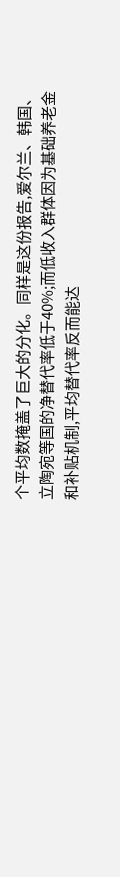个平均数掩盖了巨大的分化。同样是这份报告,爱尔兰、韩国、立陶宛等国的净替代率低于40%;而低收入群体因为基础养老金和补贴机制,平均替代率反而能达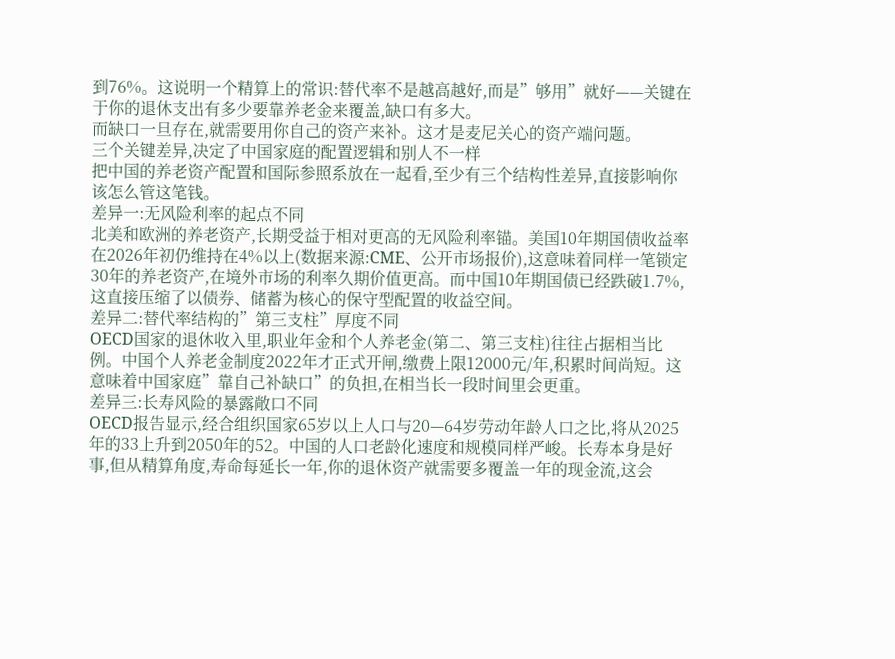到76%。这说明一个精算上的常识:替代率不是越高越好,而是”够用”就好——关键在于你的退休支出有多少要靠养老金来覆盖,缺口有多大。
而缺口一旦存在,就需要用你自己的资产来补。这才是麦尼关心的资产端问题。
三个关键差异,决定了中国家庭的配置逻辑和别人不一样
把中国的养老资产配置和国际参照系放在一起看,至少有三个结构性差异,直接影响你该怎么管这笔钱。
差异一:无风险利率的起点不同
北美和欧洲的养老资产,长期受益于相对更高的无风险利率锚。美国10年期国债收益率在2026年初仍维持在4%以上(数据来源:CME、公开市场报价),这意味着同样一笔锁定30年的养老资产,在境外市场的利率久期价值更高。而中国10年期国债已经跌破1.7%,这直接压缩了以债券、储蓄为核心的保守型配置的收益空间。
差异二:替代率结构的”第三支柱”厚度不同
OECD国家的退休收入里,职业年金和个人养老金(第二、第三支柱)往往占据相当比例。中国个人养老金制度2022年才正式开闸,缴费上限12000元/年,积累时间尚短。这意味着中国家庭”靠自己补缺口”的负担,在相当长一段时间里会更重。
差异三:长寿风险的暴露敞口不同
OECD报告显示,经合组织国家65岁以上人口与20—64岁劳动年龄人口之比,将从2025年的33上升到2050年的52。中国的人口老龄化速度和规模同样严峻。长寿本身是好事,但从精算角度,寿命每延长一年,你的退休资产就需要多覆盖一年的现金流,这会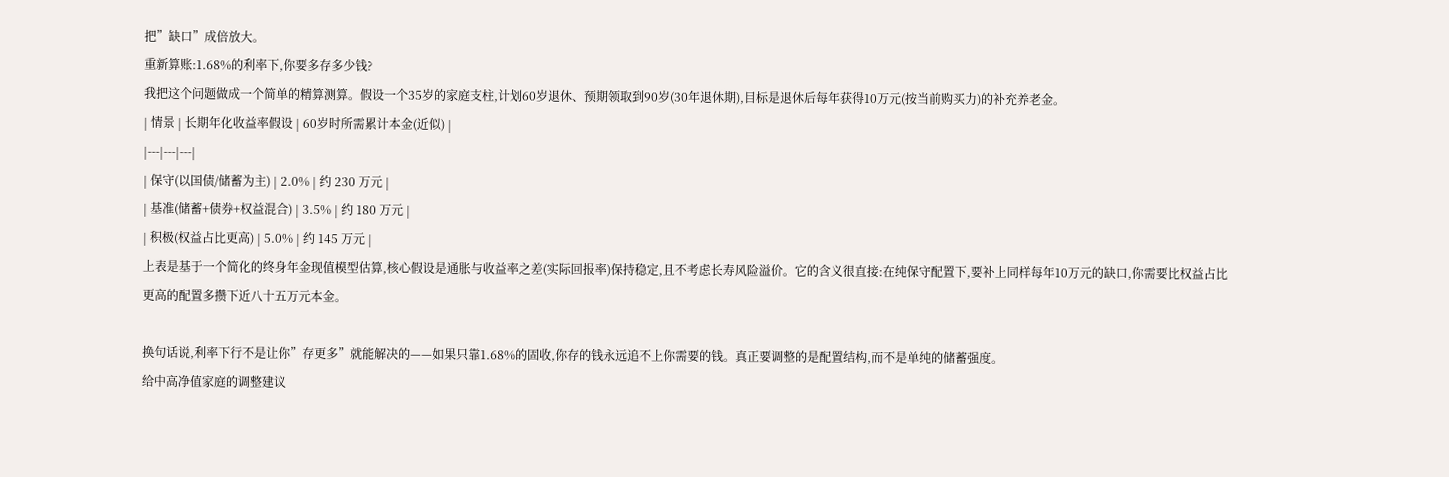把”缺口”成倍放大。
重新算账:1.68%的利率下,你要多存多少钱?
我把这个问题做成一个简单的精算测算。假设一个35岁的家庭支柱,计划60岁退休、预期领取到90岁(30年退休期),目标是退休后每年获得10万元(按当前购买力)的补充养老金。
| 情景 | 长期年化收益率假设 | 60岁时所需累计本金(近似) |
|---|---|---|
| 保守(以国债/储蓄为主) | 2.0% | 约 230 万元 |
| 基准(储蓄+债券+权益混合) | 3.5% | 约 180 万元 |
| 积极(权益占比更高) | 5.0% | 约 145 万元 |
上表是基于一个简化的终身年金现值模型估算,核心假设是通胀与收益率之差(实际回报率)保持稳定,且不考虑长寿风险溢价。它的含义很直接:在纯保守配置下,要补上同样每年10万元的缺口,你需要比权益占比更高的配置多攒下近八十五万元本金。

换句话说,利率下行不是让你”存更多”就能解决的——如果只靠1.68%的固收,你存的钱永远追不上你需要的钱。真正要调整的是配置结构,而不是单纯的储蓄强度。
给中高净值家庭的调整建议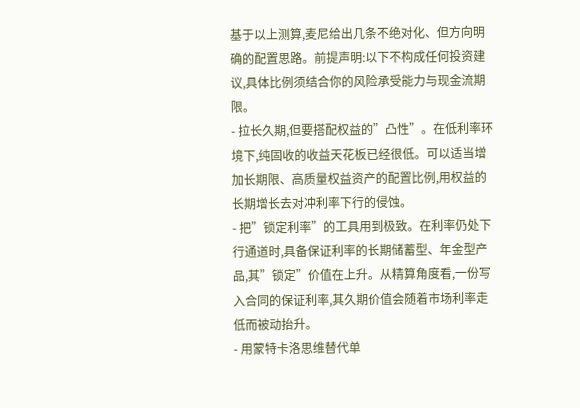基于以上测算,麦尼给出几条不绝对化、但方向明确的配置思路。前提声明:以下不构成任何投资建议,具体比例须结合你的风险承受能力与现金流期限。
- 拉长久期,但要搭配权益的”凸性”。在低利率环境下,纯固收的收益天花板已经很低。可以适当增加长期限、高质量权益资产的配置比例,用权益的长期增长去对冲利率下行的侵蚀。
- 把”锁定利率”的工具用到极致。在利率仍处下行通道时,具备保证利率的长期储蓄型、年金型产品,其”锁定”价值在上升。从精算角度看,一份写入合同的保证利率,其久期价值会随着市场利率走低而被动抬升。
- 用蒙特卡洛思维替代单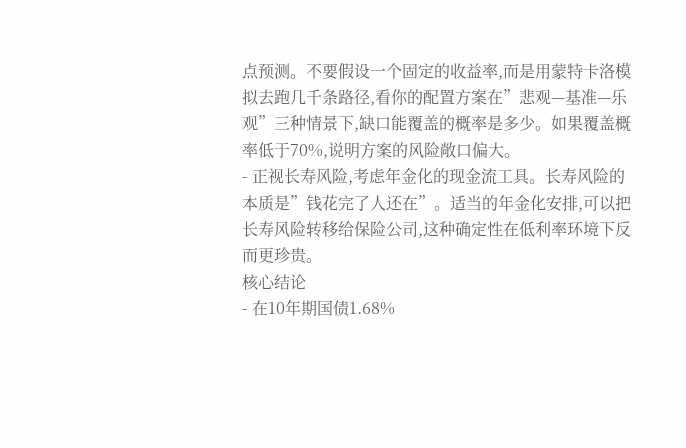点预测。不要假设一个固定的收益率,而是用蒙特卡洛模拟去跑几千条路径,看你的配置方案在”悲观—基准—乐观”三种情景下,缺口能覆盖的概率是多少。如果覆盖概率低于70%,说明方案的风险敞口偏大。
- 正视长寿风险,考虑年金化的现金流工具。长寿风险的本质是”钱花完了人还在”。适当的年金化安排,可以把长寿风险转移给保险公司,这种确定性在低利率环境下反而更珍贵。
核心结论
- 在10年期国债1.68%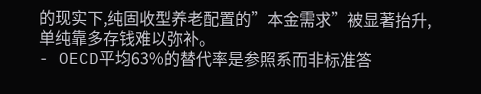的现实下,纯固收型养老配置的”本金需求”被显著抬升,单纯靠多存钱难以弥补。
- OECD平均63%的替代率是参照系而非标准答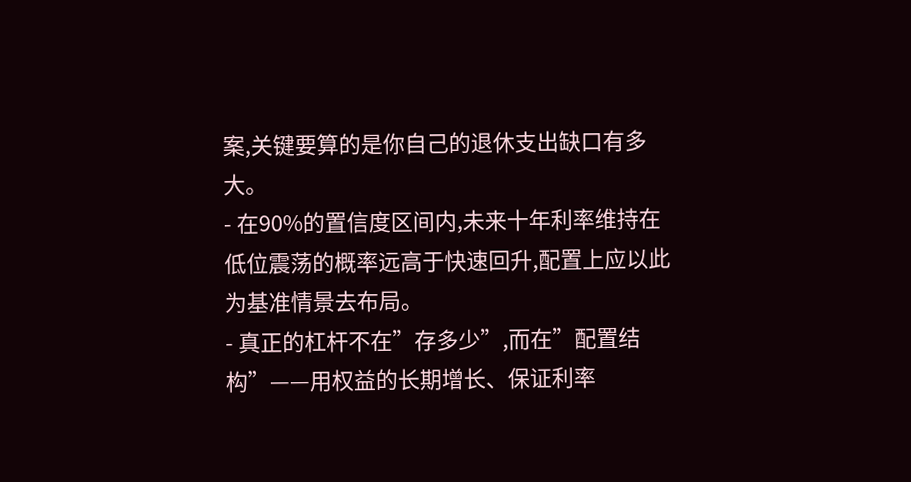案,关键要算的是你自己的退休支出缺口有多大。
- 在90%的置信度区间内,未来十年利率维持在低位震荡的概率远高于快速回升,配置上应以此为基准情景去布局。
- 真正的杠杆不在”存多少”,而在”配置结构”——用权益的长期增长、保证利率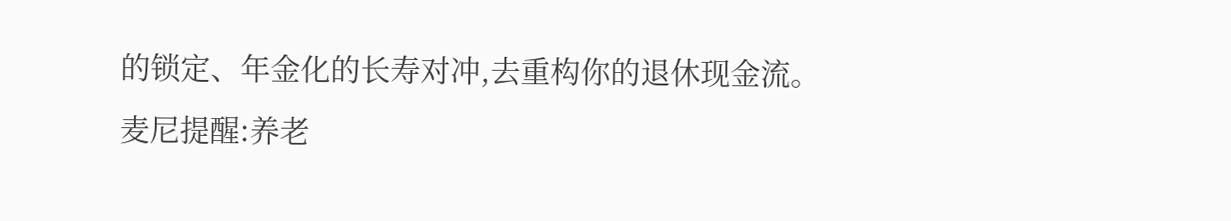的锁定、年金化的长寿对冲,去重构你的退休现金流。
麦尼提醒:养老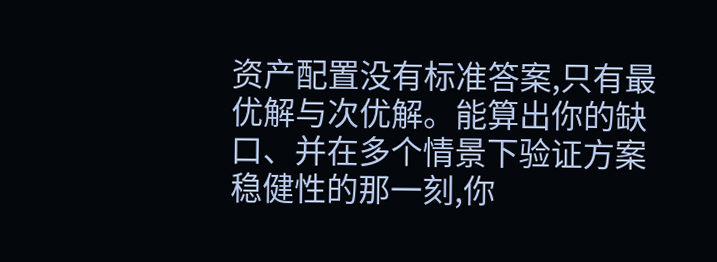资产配置没有标准答案,只有最优解与次优解。能算出你的缺口、并在多个情景下验证方案稳健性的那一刻,你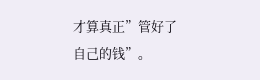才算真正”管好了自己的钱”。